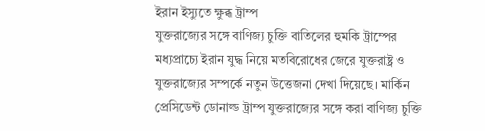ইরান ইস্যুতে ক্ষুব্ধ ট্রাম্প
যুক্তরাজ্যের সঙ্গে বাণিজ্য চুক্তি বাতিলের হুমকি ট্রাম্পের
মধ্যপ্রাচ্যে ইরান যুদ্ধ নিয়ে মতবিরোধের জেরে যুক্তরাষ্ট্র ও যুক্তরাজ্যের সম্পর্কে নতুন উত্তেজনা দেখা দিয়েছে। মার্কিন প্রেসিডেন্ট ডোনাল্ড ট্রাম্প যুক্তরাজ্যের সঙ্গে করা বাণিজ্য চুক্তি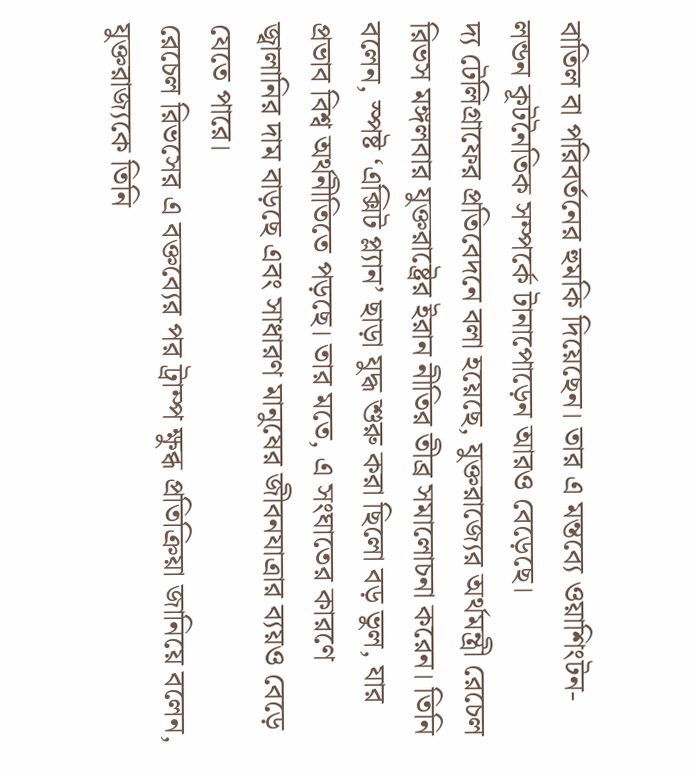বাতিল বা পরিবর্তনের হুমকি দিয়েছেন। তার এ মন্তব্যে ওয়াশিংটন-লন্ডন কূটনৈতিক সম্পর্কে টানাপোড়েন আরও বেড়েছে।
দ্য টেলিগ্রাফের প্রতিবেদনে বলা হয়েছে, যুক্তরাজ্যের অর্থমন্ত্রী রেচেল রিভস মঙ্গলবার যুক্তরাষ্ট্রের ইরান নীতির তীব্র সমালোচনা করেন। তিনি বলেন, স্পষ্ট ‘এক্সিট প্ল্যান’ ছাড়া যুদ্ধ শুরু করা ছিলো বড় ভুল, যার প্রভাব বিশ্ব অর্থনীতিতে পড়ছে। তার মতে, এ সংঘাতের কারণে জ্বালানির দাম বাড়ছে এবং সাধারণ মানুষের জীবনযাত্রার ব্যয়ও বেড়ে যেতে পারে।
রেচেল রিভসের এ বক্তব্যের পর ট্রাম্প ক্ষুব্ধ প্রতিক্রিয়া জানিয়ে বলেন, যুক্তরাজ্যকে তিনি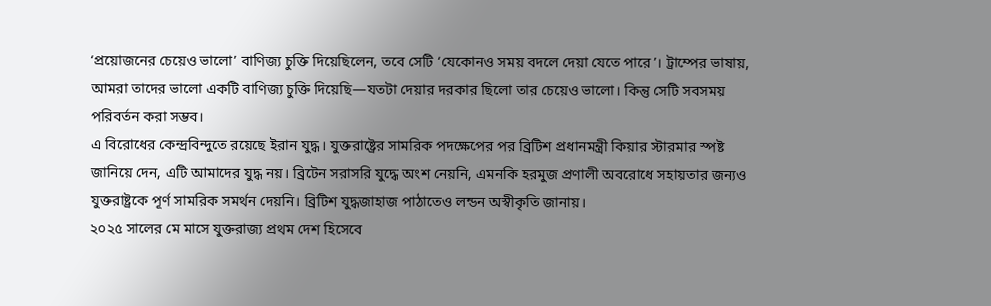‘প্রয়োজনের চেয়েও ভালো’ বাণিজ্য চুক্তি দিয়েছিলেন, তবে সেটি ‘যেকোনও সময় বদলে দেয়া যেতে পারে’। ট্রাম্পের ভাষায়, আমরা তাদের ভালো একটি বাণিজ্য চুক্তি দিয়েছি—যতটা দেয়ার দরকার ছিলো তার চেয়েও ভালো। কিন্তু সেটি সবসময় পরিবর্তন করা সম্ভব।
এ বিরোধের কেন্দ্রবিন্দুতে রয়েছে ইরান যুদ্ধ। যুক্তরাষ্ট্রের সামরিক পদক্ষেপের পর ব্রিটিশ প্রধানমন্ত্রী কিয়ার স্টারমার স্পষ্ট জানিয়ে দেন, এটি আমাদের যুদ্ধ নয়। ব্রিটেন সরাসরি যুদ্ধে অংশ নেয়নি, এমনকি হরমুজ প্রণালী অবরোধে সহায়তার জন্যও যুক্তরাষ্ট্রকে পূর্ণ সামরিক সমর্থন দেয়নি। ব্রিটিশ যুদ্ধজাহাজ পাঠাতেও লন্ডন অস্বীকৃতি জানায়।
২০২৫ সালের মে মাসে যুক্তরাজ্য প্রথম দেশ হিসেবে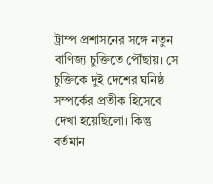ট্রাম্প প্রশাসনের সঙ্গে নতুন বাণিজ্য চুক্তিতে পৌঁছায়। সে চুক্তিকে দুই দেশের ঘনিষ্ঠ সম্পর্কের প্রতীক হিসেবে দেখা হয়েছিলো। কিন্তু বর্তমান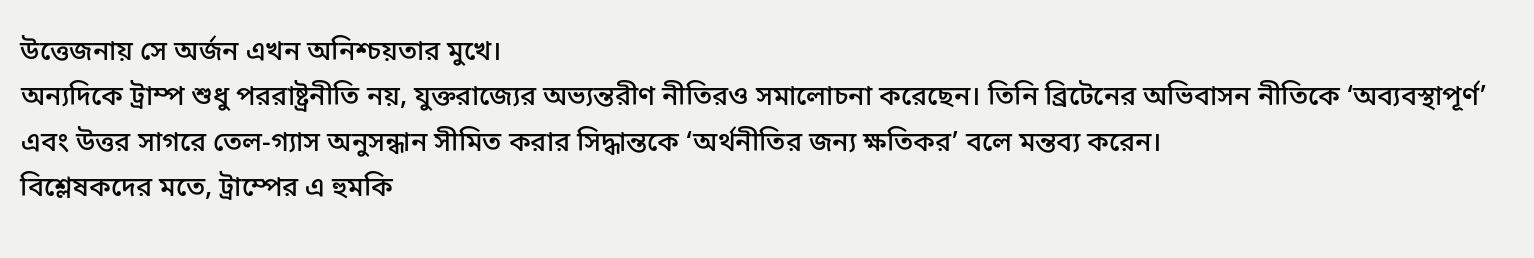উত্তেজনায় সে অর্জন এখন অনিশ্চয়তার মুখে।
অন্যদিকে ট্রাম্প শুধু পররাষ্ট্রনীতি নয়, যুক্তরাজ্যের অভ্যন্তরীণ নীতিরও সমালোচনা করেছেন। তিনি ব্রিটেনের অভিবাসন নীতিকে ‘অব্যবস্থাপূর্ণ’ এবং উত্তর সাগরে তেল-গ্যাস অনুসন্ধান সীমিত করার সিদ্ধান্তকে ‘অর্থনীতির জন্য ক্ষতিকর’ বলে মন্তব্য করেন।
বিশ্লেষকদের মতে, ট্রাম্পের এ হুমকি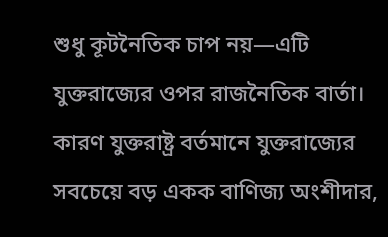শুধু কূটনৈতিক চাপ নয়—এটি যুক্তরাজ্যের ওপর রাজনৈতিক বার্তা। কারণ যুক্তরাষ্ট্র বর্তমানে যুক্তরাজ্যের সবচেয়ে বড় একক বাণিজ্য অংশীদার,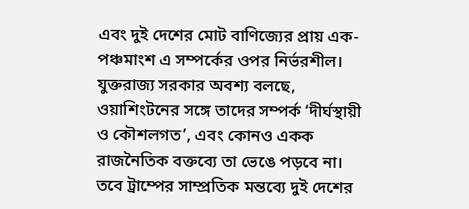এবং দুই দেশের মোট বাণিজ্যের প্রায় এক-পঞ্চমাংশ এ সম্পর্কের ওপর নির্ভরশীল।
যুক্তরাজ্য সরকার অবশ্য বলছে, ওয়াশিংটনের সঙ্গে তাদের সম্পর্ক ‘দীর্ঘস্থায়ী ও কৌশলগত’, এবং কোনও একক রাজনৈতিক বক্তব্যে তা ভেঙে পড়বে না। তবে ট্রাম্পের সাম্প্রতিক মন্তব্যে দুই দেশের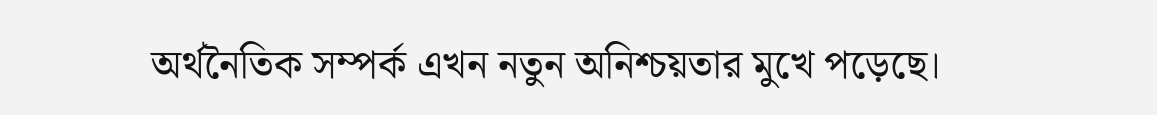অর্থনৈতিক সম্পর্ক এখন নতুন অনিশ্চয়তার মুখে পড়েছে।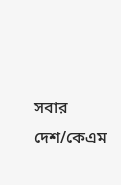সবার দেশ/কেএম